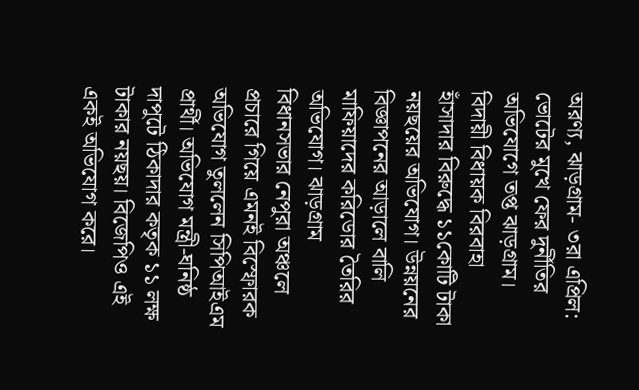অরণ্য, ঝাড়গ্রাম- ৩রা এপ্রিল:
ভোটের মুখে ফের দুর্নীতির অভিযোগে তপ্ত ঝাড়গ্রাম। বিদায়ী বিধায়ক বিরবাহা হাঁসাদার বিরুদ্ধে ১১কোটি টাকা নয়ছয়ের অভিযোগ। উন্নয়নের বিজ্ঞাপনের আড়ালে বালি মাফিয়াদের করিডোর তৈরির অভিযোগ। ঝাড়গ্রাম বিধানসভার নেপুরা অঞ্চলে প্রচারে গিয়ে এমনই বিস্ফোরক অভিযোগ তুললেন সিপিআইএম প্রার্থী। অভিযোগ মন্ত্রী-ঘনিষ্ঠ দাপুটে ঠিকাদার কতৃক ১১ লক্ষ টাকার নয়ছয়। বিজেপিও এই একই অভিযোগ করে।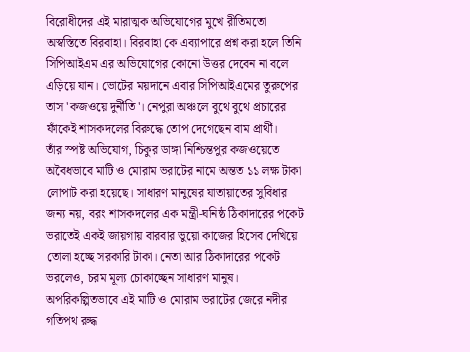বিরোধীদের এই মারাত্মক অভিযোগের মুখে রীতিমতো অস্বস্তিতে বিরবাহা। বিরবাহা কে এব্যাপারে প্রশ্ন করা হলে তিনি সিপিআইএম এর অভিযোগের কোনো উত্তর দেবেন না বলে এড়িয়ে যান। ভোটের ময়দানে এবার সিপিআইএমের তুরুপের তাস 'কজওয়ে দুর্নীতি'। নেপুরা অঞ্চলে বুথে বুথে প্রচারের ফাঁকেই শাসকদলের বিরুদ্ধে তোপ দেগেছেন বাম প্রার্থী।
তাঁর স্পষ্ট অভিযোগ, চিকুর ডাঙ্গা নিশ্চিন্তপুর কজওয়েতে অবৈধভাবে মাটি ও মোরাম ভরাটের নামে অন্তত ১১ লক্ষ টাকা লোপাট করা হয়েছে। সাধারণ মানুষের যাতায়াতের সুবিধার জন্য নয়, বরং শাসকদলের এক মন্ত্রী-ঘনিষ্ঠ ঠিকাদারের পকেট ভরাতেই একই জায়গায় বারবার ভুয়ো কাজের হিসেব দেখিয়ে তোলা হচ্ছে সরকারি টাকা। নেতা আর ঠিকাদারের পকেট ভরলেও, চরম মূল্য চোকাচ্ছেন সাধারণ মানুষ। অপরিকল্পিতভাবে এই মাটি ও মোরাম ভরাটের জেরে নদীর গতিপথ রুদ্ধ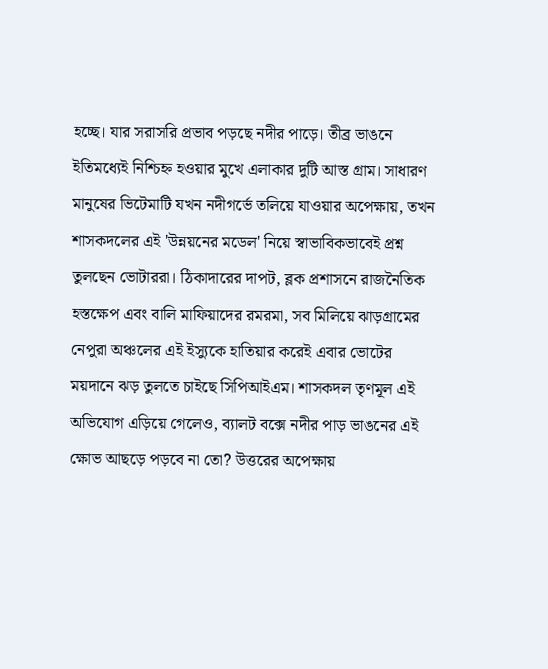হচ্ছে। যার সরাসরি প্রভাব পড়ছে নদীর পাড়ে। তীব্র ভাঙনে ইতিমধ্যেই নিশ্চিহ্ন হওয়ার মুখে এলাকার দুটি আস্ত গ্রাম। সাধারণ মানুষের ভিটেমাটি যখন নদীগর্ভে তলিয়ে যাওয়ার অপেক্ষায়, তখন শাসকদলের এই 'উন্নয়নের মডেল' নিয়ে স্বাভাবিকভাবেই প্রশ্ন তুলছেন ভোটাররা। ঠিকাদারের দাপট, ব্লক প্রশাসনে রাজনৈতিক হস্তক্ষেপ এবং বালি মাফিয়াদের রমরমা, সব মিলিয়ে ঝাড়গ্রামের নেপুরা অঞ্চলের এই ইস্যুকে হাতিয়ার করেই এবার ভোটের ময়দানে ঝড় তুলতে চাইছে সিপিআইএম। শাসকদল তৃণমূল এই অভিযোগ এড়িয়ে গেলেও, ব্যালট বক্সে নদীর পাড় ভাঙনের এই ক্ষোভ আছড়ে পড়বে না তো? উত্তরের অপেক্ষায়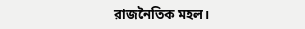রাজনৈতিক মহল।